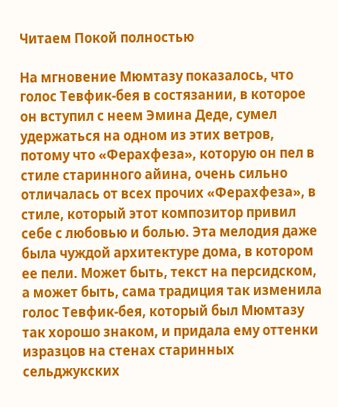Читаем Покой полностью

На мгновение Мюмтазу показалось, что голос Тевфик-бея в состязании, в которое он вступил с неем Эмина Деде, сумел удержаться на одном из этих ветров, потому что «Ферахфеза», которую он пел в стиле старинного айина, очень сильно отличалась от всех прочих «Ферахфеза», в стиле, который этот композитор привил себе с любовью и болью. Эта мелодия даже была чуждой архитектуре дома, в котором ее пели. Может быть, текст на персидском, а может быть, сама традиция так изменила голос Тевфик-бея, который был Мюмтазу так хорошо знаком, и придала ему оттенки изразцов на стенах старинных сельджукских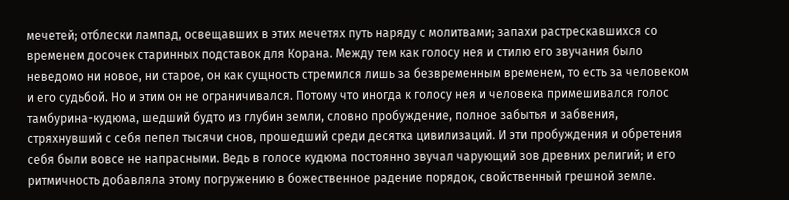мечетей; отблески лампад, освещавших в этих мечетях путь наряду с молитвами; запахи растрескавшихся со временем досочек старинных подставок для Корана. Между тем как голосу нея и стилю его звучания было неведомо ни новое, ни старое, он как сущность стремился лишь за безвременным временем, то есть за человеком и его судьбой. Но и этим он не ограничивался. Потому что иногда к голосу нея и человека примешивался голос тамбурина-кудюма, шедший будто из глубин земли, словно пробуждение, полное забытья и забвения, стряхнувший с себя пепел тысячи снов, прошедший среди десятка цивилизаций. И эти пробуждения и обретения себя были вовсе не напрасными. Ведь в голосе кудюма постоянно звучал чарующий зов древних религий; и его ритмичность добавляла этому погружению в божественное радение порядок, свойственный грешной земле.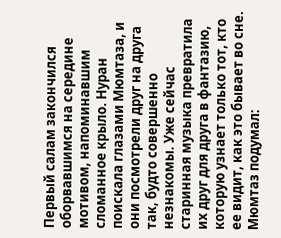Первый салам закончился оборвавшимся на середине мотивом, напоминавшим сломанное крыло. Нуран поискала глазами Мюмтаза, и они посмотрели друг на друга так, будто совершенно незнакомы. Уже сейчас старинная музыка превратила их друг для друга в фантазию, которую узнает только тот, кто ее видит, как это бывает во сне. Мюмтаз подумал: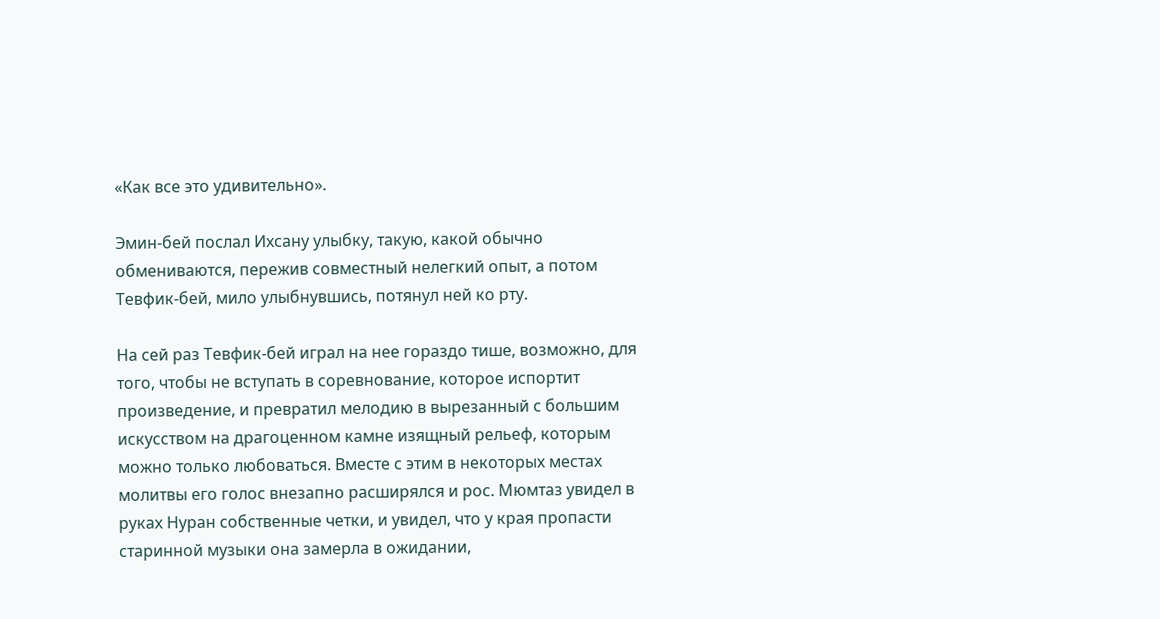«Как все это удивительно».

Эмин-бей послал Ихсану улыбку, такую, какой обычно обмениваются, пережив совместный нелегкий опыт, а потом Тевфик-бей, мило улыбнувшись, потянул ней ко рту.

На сей раз Тевфик-бей играл на нее гораздо тише, возможно, для того, чтобы не вступать в соревнование, которое испортит произведение, и превратил мелодию в вырезанный с большим искусством на драгоценном камне изящный рельеф, которым можно только любоваться. Вместе с этим в некоторых местах молитвы его голос внезапно расширялся и рос. Мюмтаз увидел в руках Нуран собственные четки, и увидел, что у края пропасти старинной музыки она замерла в ожидании,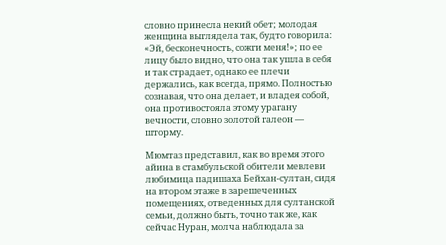словно принесла некий обет; молодая женщина выглядела так, будто говорила: «Эй, бесконечность, сожги меня!»; по ее лицу было видно, что она так ушла в себя и так страдает, однако ее плечи держались, как всегда, прямо. Полностью сознавая, что она делает, и владея собой, она противостояла этому урагану вечности, словно золотой галеон — шторму.

Мюмтаз представил, как во время этого айина в стамбульской обители мевлеви любимица падишаха Бейхан-султан, сидя на втором этаже в зарешеченных помещениях, отведенных для султанской семьи, должно быть, точно так же, как сейчас Нуран, молча наблюдала за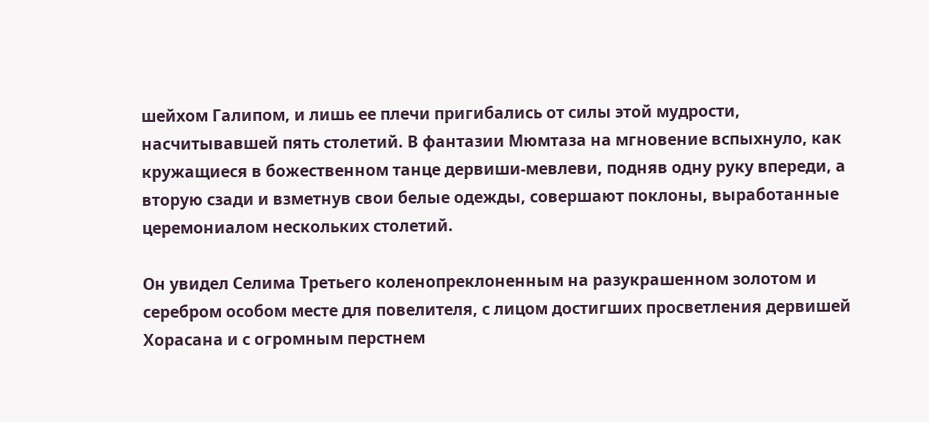шейхом Галипом, и лишь ее плечи пригибались от силы этой мудрости, насчитывавшей пять столетий. В фантазии Мюмтаза на мгновение вспыхнуло, как кружащиеся в божественном танце дервиши-мевлеви, подняв одну руку впереди, а вторую сзади и взметнув свои белые одежды, совершают поклоны, выработанные церемониалом нескольких столетий.

Он увидел Селима Третьего коленопреклоненным на разукрашенном золотом и серебром особом месте для повелителя, с лицом достигших просветления дервишей Хорасана и с огромным перстнем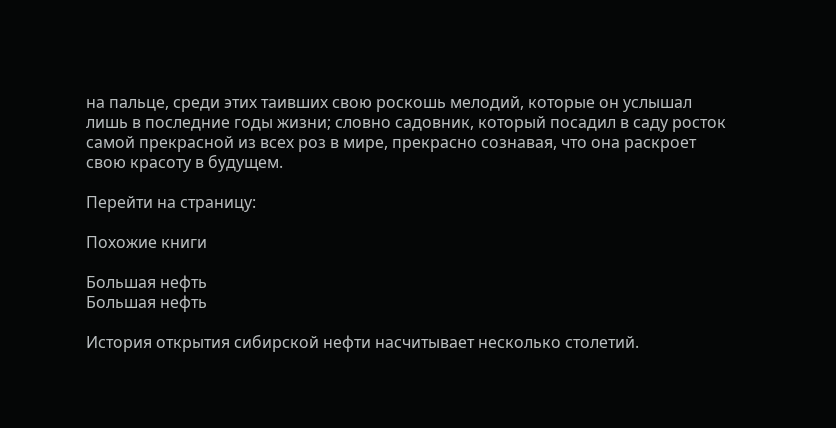на пальце, среди этих таивших свою роскошь мелодий, которые он услышал лишь в последние годы жизни; словно садовник, который посадил в саду росток самой прекрасной из всех роз в мире, прекрасно сознавая, что она раскроет свою красоту в будущем.

Перейти на страницу:

Похожие книги

Большая нефть
Большая нефть

История открытия сибирской нефти насчитывает несколько столетий.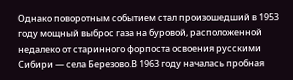Однако поворотным событием стал произошедший в 1953 году мощный выброс газа на буровой, расположенной недалеко от старинного форпоста освоения русскими Сибири — села Березово.В 1963 году началась пробная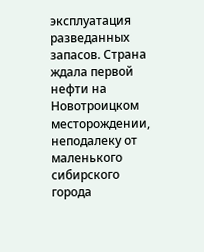эксплуатация разведанных запасов. Страна ждала первой нефти на Новотроицком месторождении, неподалеку от маленького сибирского города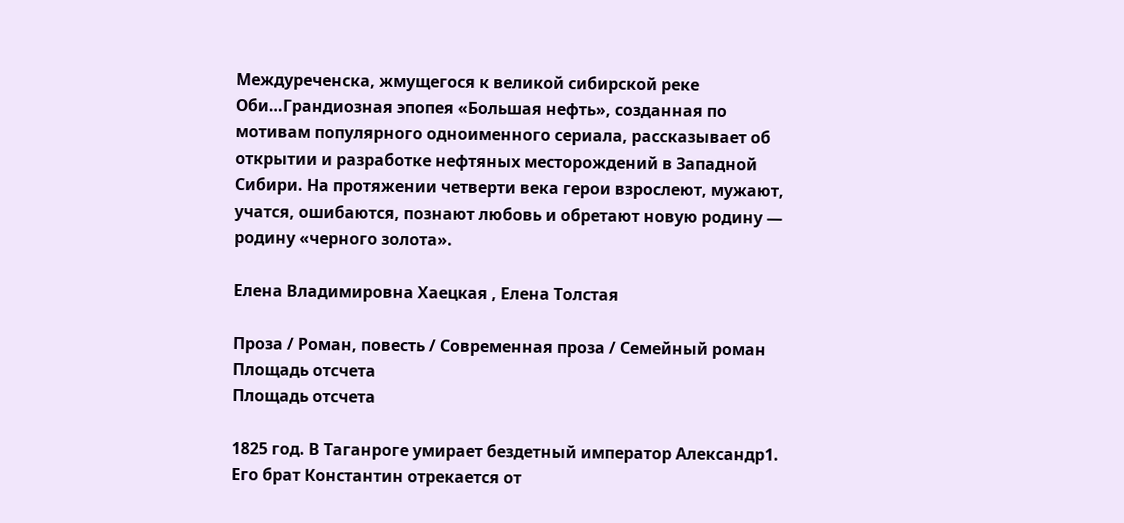Междуреченска, жмущегося к великой сибирской реке Оби…Грандиозная эпопея «Большая нефть», созданная по мотивам популярного одноименного сериала, рассказывает об открытии и разработке нефтяных месторождений в Западной Сибири. На протяжении четверти века герои взрослеют, мужают, учатся, ошибаются, познают любовь и обретают новую родину — родину «черного золота».

Елена Владимировна Хаецкая , Елена Толстая

Проза / Роман, повесть / Современная проза / Семейный роман
Площадь отсчета
Площадь отсчета

1825 год. В Таганроге умирает бездетный император Александр1. Его брат Константин отрекается от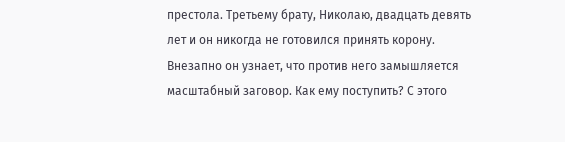престола. Третьему брату, Николаю, двадцать девять лет и он никогда не готовился принять корону. Внезапно он узнает, что против него замышляется масштабный заговор. Как ему поступить? С этого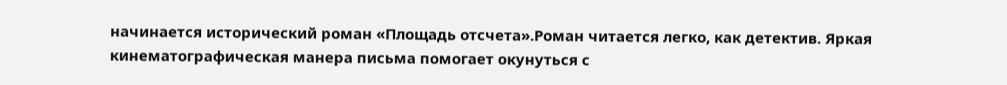начинается исторический роман «Площадь отсчета».Роман читается легко, как детектив. Яркая кинематографическая манера письма помогает окунуться с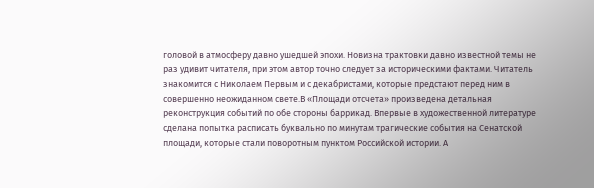головой в атмосферу давно ушедшей эпохи. Новизна трактовки давно известной темы не раз удивит читателя, при этом автор точно следует за историческими фактами. Читатель знакомится с Николаем Первым и с декабристами, которые предстают перед ним в совершенно неожиданном свете.В «Площади отсчета» произведена детальная реконструкция событий по обе стороны баррикад. Впервые в художественной литературе сделана попытка расписать буквально по минутам трагические события на Сенатской площади, которые стали поворотным пунктом Российской истории. А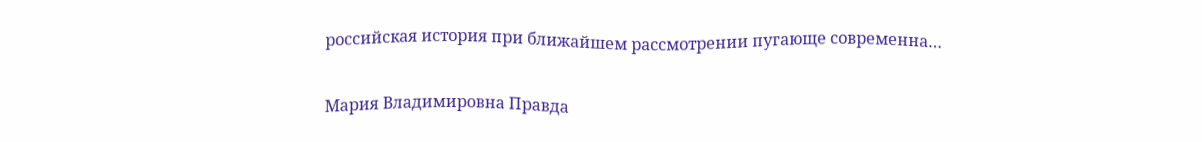российская история при ближайшем рассмотрении пугающе современна…

Мария Владимировна Правда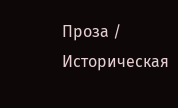Проза / Историческая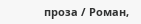проза / Роман,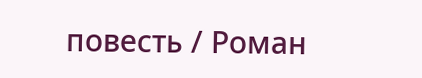повесть / Роман